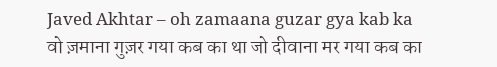Javed Akhtar – oh zamaana guzar gya kab ka
वो ज़माना गुज़र गया कब का था जो दीवाना मर गया कब का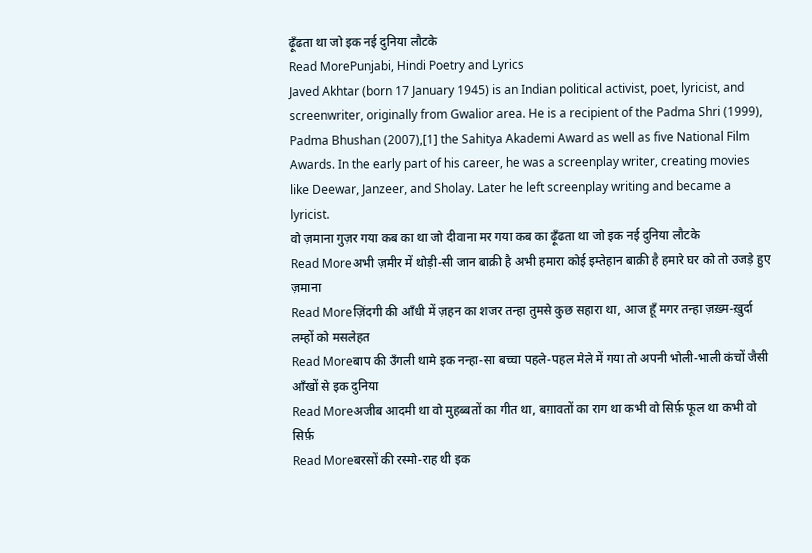ढ़ूँढता था जो इक नई दुनिया लौटके
Read MorePunjabi, Hindi Poetry and Lyrics
Javed Akhtar (born 17 January 1945) is an Indian political activist, poet, lyricist, and screenwriter, originally from Gwalior area. He is a recipient of the Padma Shri (1999), Padma Bhushan (2007),[1] the Sahitya Akademi Award as well as five National Film Awards. In the early part of his career, he was a screenplay writer, creating movies like Deewar, Janzeer, and Sholay. Later he left screenplay writing and became a lyricist.
वो ज़माना गुज़र गया कब का था जो दीवाना मर गया कब का ढ़ूँढता था जो इक नई दुनिया लौटके
Read Moreअभी ज़मीर में थोड़ी-सी जान बाक़ी है अभी हमारा कोई इम्तेहान बाक़ी है हमारे घर को तो उजड़े हुए ज़माना
Read Moreज़िंदगी की आँधी में ज़हन का शजर तन्हा तुमसे कुछ सहारा था, आज हूँ मगर तन्हा ज़ख़्म-ख़ुर्दा लम्हों को मसलेहत
Read Moreबाप की उँगली थामे इक नन्हा-सा बच्चा पहले-पहल मेले में गया तो अपनी भोली-भाली कंचों जैसी आँखों से इक दुनिया
Read Moreअजीब आदमी था वो मुहब्बतों का गीत था, बग़ावतों का राग था कभी वो सिर्फ़ फूल था कभी वो सिर्फ़
Read Moreबरसों की रस्मो-राह थी इक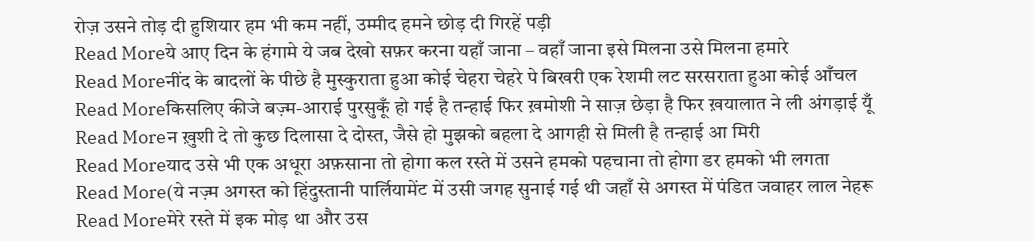रोज़ उसने तोड़ दी हुशियार हम भी कम नहीं, उम्मीद हमने छोड़ दी गिरहें पड़ी
Read Moreये आए दिन के हंगामे ये जब देखो सफ़र करना यहाँ जाना – वहाँ जाना इसे मिलना उसे मिलना हमारे
Read Moreनींद के बादलों के पीछे है मुस्कुराता हुआ कोई चेहरा चेहरे पे बिखरी एक रेशमी लट सरसराता हुआ कोई आँचल
Read Moreकिसलिए कीजे बज़्म-आराई पुरसुकूँ हो गई है तन्हाई फिर ख़मोशी ने साज़ छेड़ा है फिर ख़यालात ने ली अंगड़ाई यूँ
Read Moreन ख़ुशी दे तो कुछ दिलासा दे दोस्त, जैसे हो मुझको बहला दे आगही से मिली है तन्हाई आ मिरी
Read Moreयाद उसे भी एक अधूरा अफ़साना तो होगा कल रस्ते में उसने हमको पहचाना तो होगा डर हमको भी लगता
Read More(ये नज़्म अगस्त को हिंदुस्तानी पार्लियामेंट में उसी जगह सुनाई गई थी जहाँ से अगस्त में पंडित जवाहर लाल नेहरू
Read Moreमेरे रस्ते में इक मोड़ था और उस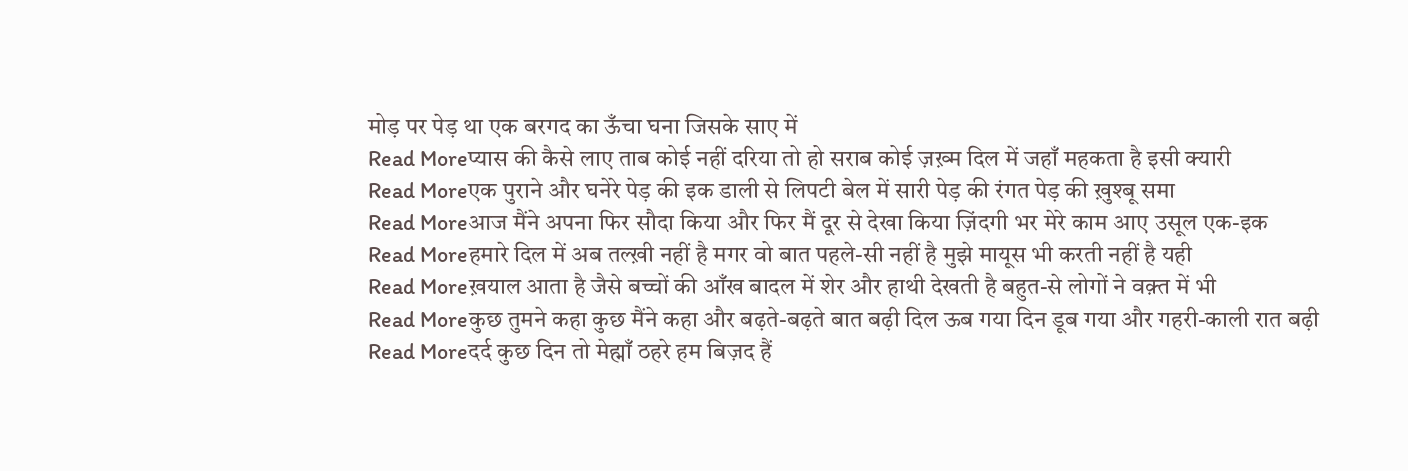मोड़ पर पेड़ था एक बरगद का ऊँचा घना जिसके साए में
Read Moreप्यास की कैसे लाए ताब कोई नहीं दरिया तो हो सराब कोई ज़ख़्म दिल में जहाँ महकता है इसी क्यारी
Read Moreएक पुराने और घनेरे पेड़ की इक डाली से लिपटी बेल में सारी पेड़ की रंगत पेड़ की ख़ुश्बू समा
Read Moreआज मैंने अपना फिर सौदा किया और फिर मैं दूर से देखा किया ज़िंदगी भर मेरे काम आए उसूल एक-इक
Read Moreहमारे दिल में अब तल्ख़ी नहीं है मगर वो बात पहले-सी नहीं है मुझे मायूस भी करती नहीं है यही
Read Moreख़याल आता है जैसे बच्चों की आँख बादल में शेर और हाथी देखती है बहुत-से लोगों ने वक़्त में भी
Read Moreकुछ तुमने कहा कुछ मैंने कहा और बढ़ते-बढ़ते बात बढ़ी दिल ऊब गया दिन डूब गया और गहरी-काली रात बढ़ी
Read Moreदर्द कुछ दिन तो मेह्माँ ठहरे हम बिज़द हैं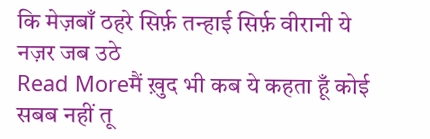कि मेज़बाँ ठहरे सिर्फ़ तन्हाई सिर्फ़ वीरानी ये नज़र जब उठे
Read Moreमैं ख़ुद भी कब ये कहता हूँ कोई सबब नहीं तू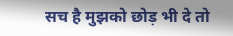सच है मुझको छोड़ भी दे तो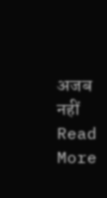अजब नहीं
Read More